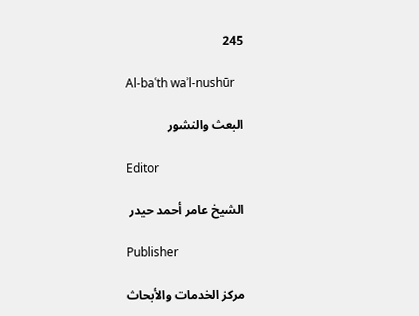245

Al-baʿth waʾl-nushūr

البعث والنشور

Editor

الشيخ عامر أحمد حيدر

Publisher

مركز الخدمات والأبحاث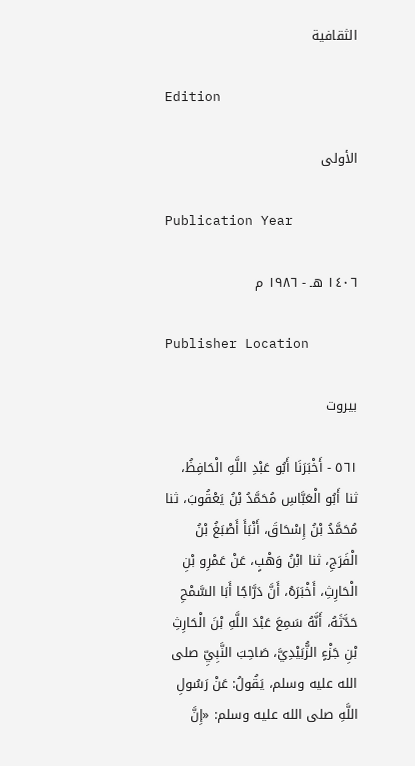الثقافية

Edition

الأولى

Publication Year

١٤٠٦ هـ - ١٩٨٦ م

Publisher Location

بيروت

٥٦١ - أَخْبَرَنَا أَبُو عَبْدِ اللَّهِ الْحَافِظُ، ثنا أَبُو الْعَبَّاسِ مُحَمَّدُ بْنُ يَعْقُوبَ، ثنا مُحَمَّدُ بْنُ إِسْحَاقَ، أَنْبَأَ أَصْبَغُ بْنُ الْفَرَجِ، ثنا ابْنُ وَهْبٍ، عَنْ عَمْرِو بْنِ الْحَارِثِ، أَخْبَرَهُ، أَنَّ دَرَّاجًا أَبَا السَّمْحِ حَدَّثَهُ، أَنَّهُ سَمِعَ عَبْدَ اللَّهِ بْنَ الْحَارِثِ بْنِ جَزْءٍ الزُّبَيْدِيَّ، صَاحِبَ النَّبِيِّ صلى الله عليه وسلم، يَقُولُ: عَنْ رَسُولِ اللَّهِ صلى الله عليه وسلم: «إِنَّ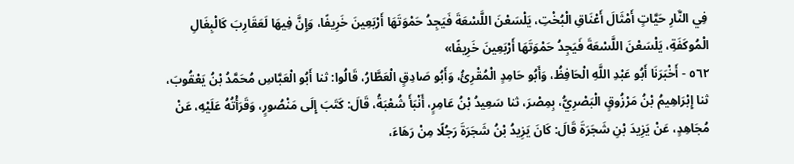فِي النَّارِ حَيَّاتٍ أَمْثَالَ أَعْنَاقِ الْبُخْتِ، يَلْسَعْنَ اللَّسْعَةَ فَيَجِدُ حَمْوَتَهَا أَرْبَعِينَ خَرِيفًا، وَإِنَّ فِيهَا لَعَقَارِبَ كَالْبِغَالِ الْمُوكَفَةِ، يَلْسَعْنَ اللَّسْعَةَ فَيَجِدُ حَمْوَتَهَا أَرْبَعِينَ خَرِيفًا»
٥٦٢ - أَخْبَرَنَا أَبُو عَبْدِ اللَّهِ الْحَافِظُ، وَأَبُو حَامِدٍ الْمُقْرِئُ، وَأَبُو صَادِقٍ الْعَطَّارُ، قَالُوا: ثنا أَبُو الْعَبَّاسِ مُحَمَّدُ بْنُ يَعْقُوبَ، ثنا إِبْرَاهِيمُ بْنُ مَرْزُوقٍ الْبَصْرِيُّ، بِمِصْرَ، ثنا سَعِيدُ بْنُ عَامِرٍ، أَنْبَأَ شُعْبَةُ، قَالَ: كَتَبَ إِلَى مَنْصُورٍ، وَقَرَأْتُهُ عَلَيْهِ، عَنْ مُجَاهِدٍ، عَنْ يَزِيدَ بْنِ شَجَرَةَ قَالَ: كَانَ يَزِيدُ بْنُ شَجَرَةَ رَجُلًا مِنْ رَهَاءَ،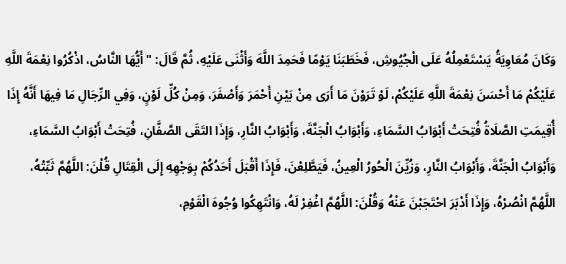وَكَانَ مُعَاوِيَةُ يَسْتَعْمِلُهُ عَلَى الْجُيُوشِ، فَخَطَبَنَا يَوْمًا فَحَمِدَ اللَّهَ وَأَثْنَى عَلَيْهِ، ثُمَّ قَالَ: " أَيُّهَا النَّاسُ، اذْكُرُوا نِعْمَةَ اللَّهِ عَلَيْكُمْ مَا أَحْسَنَ نِعْمَةَ اللَّهِ عَلَيْكُمْ، لَوْ تَرَوْنَ مَا أَرَى مِنْ بَيْنِ أَحْمَرَ وَأَصْفَرَ، وَمِنْ كُلِّ لَوْنٍ، وَفِي الرِّجَالِ مَا فِيهَا أَنَّهُ إِذَا أُقِيمَتِ الصَّلَاةُ فُتِحَتْ أَبْوَابُ السَّمَاءِ، وَأَبْوَابُ الْجَنَّةَ، وَأَبْوَابُ النَّارِ، وَإِذَا التَقَى الصَّفَّانِ، فُتِحَتْ أَبْوَابُ السَّمَاءِ، وَأَبْوَابُ الْجَنَّةَ، وَأَبْوَابُ النَّارِ، وَزُيِّنَ الْحُورُ الْعِينُ، فَيَطَّلِعْنَ، فَإِذَا أَقْبَلَ أَحَدُكُمْ بِوَجْهِهِ إِلَى الْقِتَالِ قُلْنَ: اللَّهُمَّ ثَبِّتْهُ، اللَّهُمَّ انْصُرْهُ، وَإِذَا أَدْبَرَ احْتَجَبْنَ عَنْهُ وَقُلْنَ: اللَّهُمَّ اغْفِرْ لَهُ، وَانْتَهِكُوا وُجُوهَ الْقَوْمِ،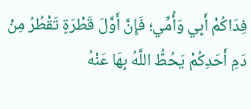فِدَاكُمْ أَبِي وَأُمِّي؛ فَإِنَّ أَوَّلَ قَطْرَةٍ تَقْطُرُ مِنْ دَمِ أَحَدِكُمْ يَحُطُّ اللَّهُ بِهَا عَنْهُ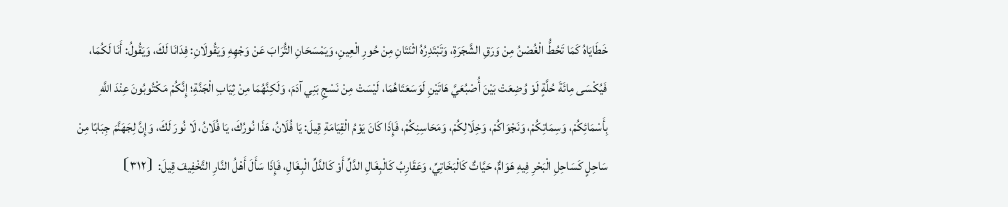خَطَايَاهُ كَمَا تَحُطُّ الْغُصْنُ مِنْ وَرَقِ الشَّجَرَةِ، وَتَبْتَدِرُهُ اثْنَتَانِ مِنْ حُورِ الْعِينِ، وَيَمْسَحَانِ التُّرَابَ عَنْ وَجْهِهِ وَيَقُولَانِ: فِدَانَا لَكَ، وَيَقُولُ: أَنَا لَكُمَا، فَيُكْسَى مِائَةَ حُلَّةٍ لَوْ وُضِعَتْ بَيْنَ أُصْبُعَيَّ هَاتَيْنِ لَوَسَعَتَاهُمَا، لَيْسَتْ مِنْ نَسْجِ بَنِي آدَمَ، وَلَكِنَّهُمَا مِنْ ثِيَابِ الْجَنَّةِ؛ إِنَّكُمْ مَكْتُوبُونَ عِنْدَ اللَّهِ بِأَسْمَائِكُمْ، وَسِمَاتِكُمْ، وَنَجْوَاكُمْ، وَخِلَالِكُمْ، وَمَحَاسِنِكُمْ، فَإِذَا كَانَ يَوْمُ الْقِيَامَةِ قِيلَ: يَا فُلَانُ، هَذَا نُورُكَ، يَا فُلَانُ، لَا نُورَ لَكَ، وَإِنَّ لِجَهَنَّمَ جِبَابًا مِنْ سَاحِلٍ كَسَاحِلِ الْبَحْرِ فِيهِ هَوَامٌّ، حَيَّاتٌ كَالْبَخَاتِيِّ، وَعَقَارِبُ كَالْبِغَالِ الدَّلِّ أَوْ كَالدَّلِّ الْبِغَالِ، فَإِذَا سَأَلَ أَهْلُ النَّارِ التَّخْفِيفَ قِيلَ: ⦗٣١٢⦘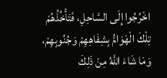اخْرُجُوا إِلَى السَّاحِلِ، فَتَأْخُذُهُمْ تِلْكَ الْهَوَامُّ بِشِفَاهِهِمْ وَجُنُوبِهِمْ، وَمَا شَاءَ اللَّهُ مِنْ ذَلِكَ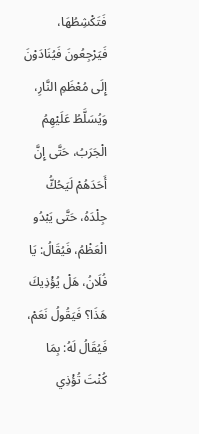فَتَكْشِطُهَا، فَيَرْجِعُونَ فَيُنَادَوْنَ إِلَى مُعْظَمِ النَّارِ، وَيُسَلَّطُ عَلَيْهِمُ الْجَرَبُ، حَتَّى إِنَّ أَحَدَهُمْ لَيَحُكُّ جِلْدَهُ، حَتَّى يَبْدُو الْعَظْمُ، فَيُقَالُ: يَا فُلَانُ، هَلْ يُؤْذِيكَ هَذَا؟ فَيَقُولُ نَعَمْ، فَيُقَالُ لَهُ: بِمَا كُنْتَ تُؤْذِي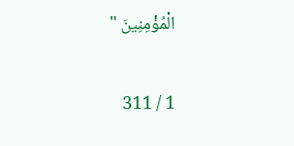الْمُؤْمِنِينَ "

1 / 311